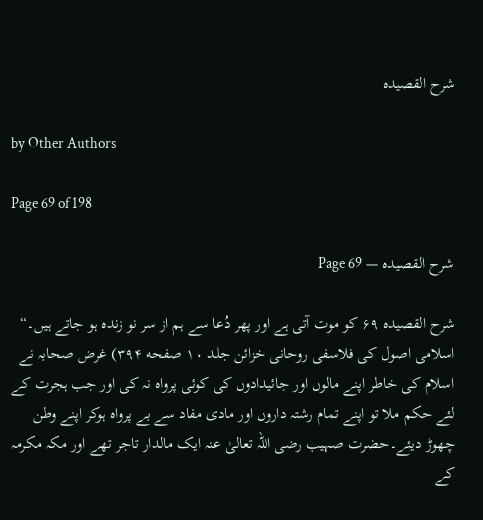شرح القصیدہ

by Other Authors

Page 69 of 198

شرح القصیدہ — Page 69

شرح القصيده ۶۹ کو موت آتی ہے اور پھر دُعا سے ہم از سر نو زندہ ہو جاتے ہیں۔“ اسلامی اصول کی فلاسفی روحانی خزائن جلد ۱۰ صفحه ۳۹۴) غرض صحابہ نے اسلام کی خاطر اپنے مالوں اور جائیدادوں کی کوئی پرواہ نہ کی اور جب ہجرت کے لئے حکم ملا تو اپنے تمام رشتہ داروں اور مادی مفاد سے بے پرواہ ہوکر اپنے وطن چھوڑ دیئے۔حضرت صہیب رضی اللہ تعالیٰ عنہ ایک مالدار تاجر تھے اور مکہ مکرمہ کے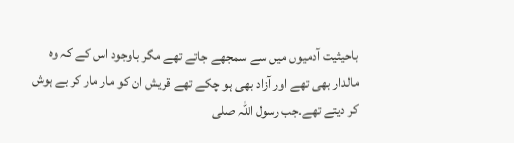باحیثیت آدمیوں میں سے سمجھے جاتے تھے مگر باوجود اس کے کہ وہ مالدار بھی تھے اور آزاد بھی ہو چکے تھے قریش ان کو مار مار کر بے ہوش کر دیتے تھے۔جب رسول اللہ صلی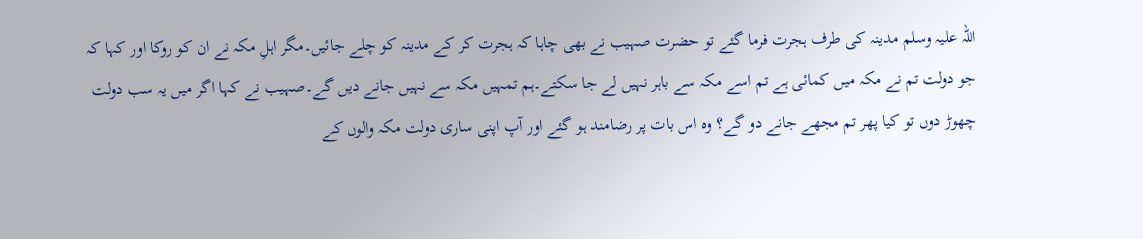اللہ علیہ وسلم مدینہ کی طرف ہجرت فرما گئے تو حضرت صہیب نے بھی چاہا کہ ہجرت کر کے مدینہ کو چلے جائیں۔مگر اہلِ مکہ نے ان کو روکا اور کہا کہ جو دولت تم نے مکہ میں کمائی ہے تم اسے مکہ سے باہر نہیں لے جا سکتے۔ہم تمہیں مکہ سے نہیں جانے دیں گے۔صہیب نے کہا اگر میں یہ سب دولت چھوڑ دوں تو کیا پھر تم مجھے جانے دو گے؟ وہ اس بات پر رضامند ہو گئے اور آپ اپنی ساری دولت مکہ والوں کے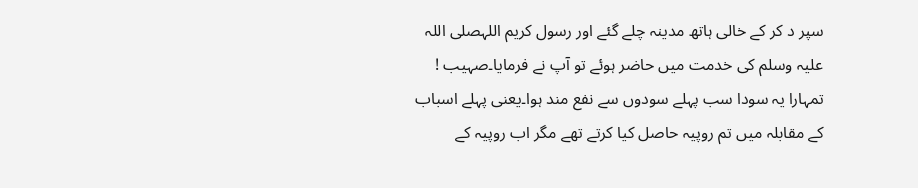سپر د کر کے خالی ہاتھ مدینہ چلے گئے اور رسول کریم اللہصلی اللہ علیہ وسلم کی خدمت میں حاضر ہوئے تو آپ نے فرمایا۔صہیب ! تمہارا یہ سودا سب پہلے سودوں سے نفع مند ہوا۔یعنی پہلے اسباب کے مقابلہ میں تم روپیہ حاصل کیا کرتے تھے مگر اب روپیہ کے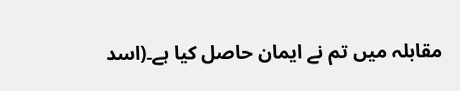مقابلہ میں تم نے ایمان حاصل کیا ہے۔(اسد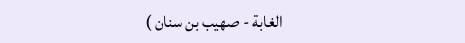الغابة - صهيب بن سنان )